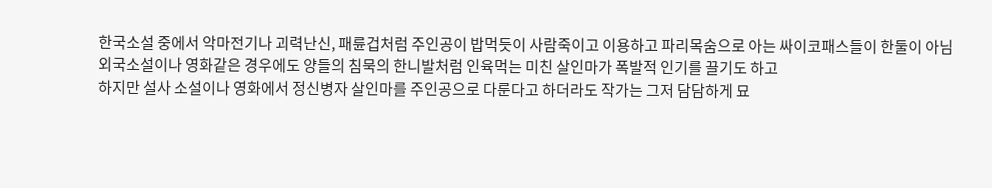한국소설 중에서 악마전기나 괴력난신, 패륜겁처럼 주인공이 밥먹듯이 사람죽이고 이용하고 파리목숨으로 아는 싸이코패스들이 한둘이 아님
외국소설이나 영화같은 경우에도 양들의 침묵의 한니발처럼 인육먹는 미친 살인마가 폭발적 인기를 끌기도 하고
하지만 설사 소설이나 영화에서 정신병자 살인마를 주인공으로 다룬다고 하더라도 작가는 그저 담담하게 묘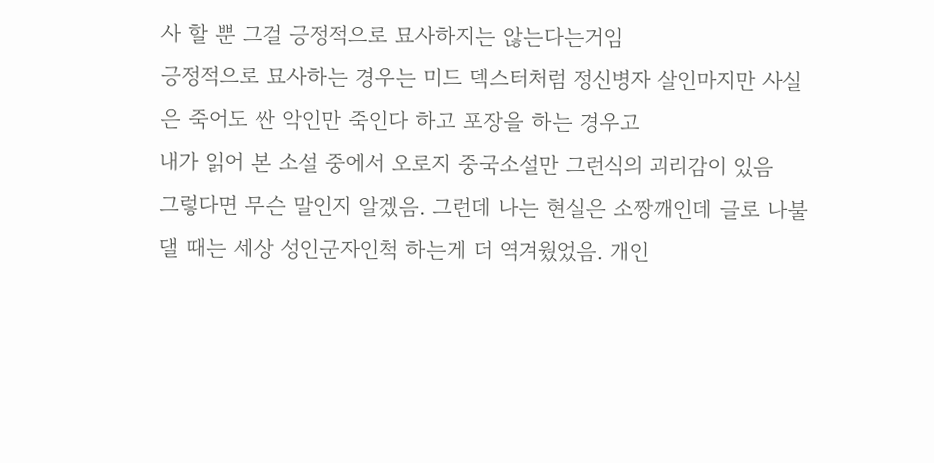사 할 뿐 그걸 긍정적으로 묘사하지는 않는다는거임
긍정적으로 묘사하는 경우는 미드 덱스터처럼 정신병자 살인마지만 사실은 죽어도 싼 악인만 죽인다 하고 포장을 하는 경우고
내가 읽어 본 소설 중에서 오로지 중국소설만 그런식의 괴리감이 있음
그렇다면 무슨 말인지 알겠음. 그런데 나는 현실은 소짱깨인데 글로 나불댈 때는 세상 성인군자인척 하는게 더 역겨웠었음. 개인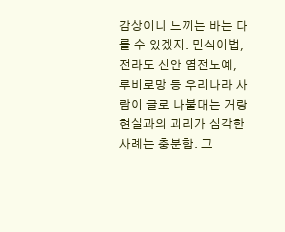감상이니 느끼는 바는 다를 수 있겠지. 민식이법, 전라도 신안 염전노예, 루비로망 등 우리나라 사람이 글로 나불대는 거랑 현실과의 괴리가 심각한 사례는 충분함. 그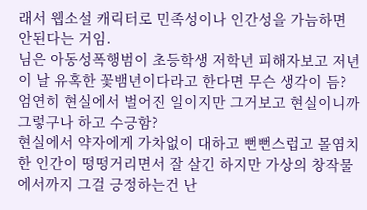래서 웹소설 캐릭터로 민족성이나 인간성을 가늠하면 안된다는 거임.
님은 아동성폭행범이 초등학생 저학년 피해자보고 저년이 날 유혹한 꽃뱀년이다라고 한다면 무슨 생각이 듬? 엄연히 현실에서 벌어진 일이지만 그거보고 현실이니까 그렇구나 하고 수긍함?
현실에서 약자에게 가차없이 대하고 뻔뻔스럽고 몰염치한 인간이 떵떵거리면서 잘 살긴 하지만 가상의 창작물에서까지 그걸 긍정하는건 난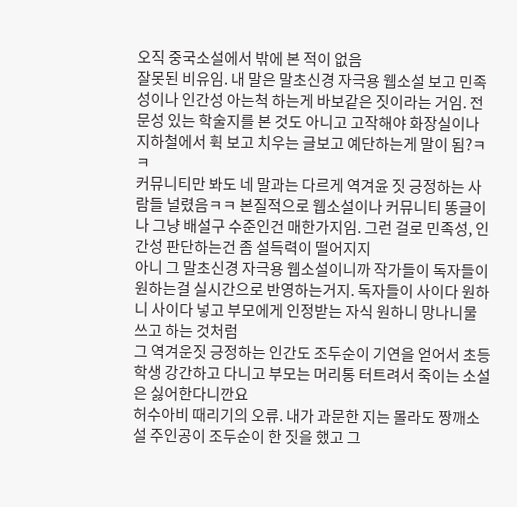오직 중국소설에서 밖에 본 적이 없음
잘못된 비유임. 내 말은 말초신경 자극용 웹소설 보고 민족성이나 인간성 아는척 하는게 바보같은 짓이라는 거임. 전문성 있는 학술지를 본 것도 아니고 고작해야 화장실이나 지하철에서 휙 보고 치우는 글보고 예단하는게 말이 됨?ㅋㅋ
커뮤니티만 봐도 네 말과는 다르게 역겨윤 짓 긍정하는 사람들 널렸음ㅋㅋ 본질적으로 웹소설이나 커뮤니티 똥글이나 그냥 배설구 수준인건 매한가지임. 그런 걸로 민족성, 인간성 판단하는건 좀 설득력이 떨어지지
아니 그 말초신경 자극용 웹소설이니까 작가들이 독자들이 원하는걸 실시간으로 반영하는거지. 독자들이 사이다 원하니 사이다 넣고 부모에게 인정받는 자식 원하니 망나니물 쓰고 하는 것처럼
그 역겨운짓 긍정하는 인간도 조두순이 기연을 얻어서 초등학생 강간하고 다니고 부모는 머리통 터트려서 죽이는 소설은 싫어한다니깐요
허수아비 때리기의 오류. 내가 과문한 지는 몰라도 짱깨소설 주인공이 조두순이 한 짓을 했고 그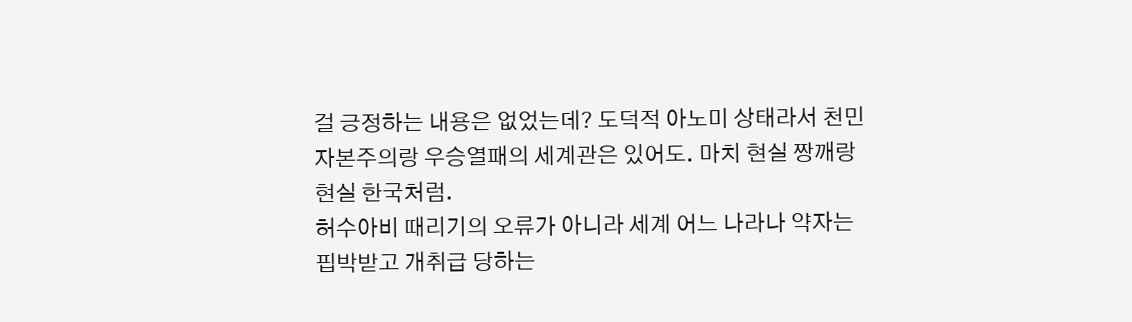걸 긍정하는 내용은 없었는데? 도덕적 아노미 상태라서 천민자본주의랑 우승열패의 세계관은 있어도. 마치 현실 짱깨랑 현실 한국처럼.
허수아비 때리기의 오류가 아니라 세계 어느 나라나 약자는 핍박받고 개취급 당하는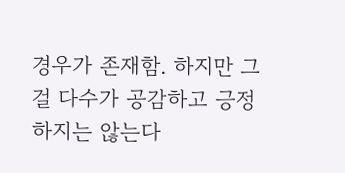경우가 존재함. 하지만 그걸 다수가 공감하고 긍정하지는 않는다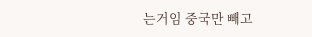는거임 중국만 빼고